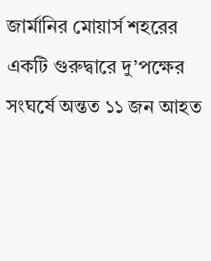জার্মানির মোয়ার্স শহরের একটি গুরুদ্বারে দু’পক্ষের সংঘর্ষে অন্তত ১১ জন আহত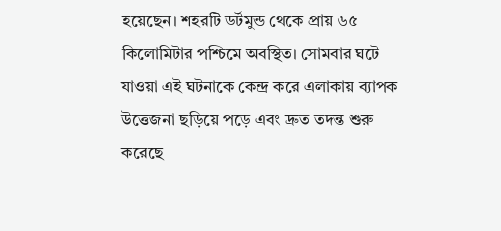হয়েছেন। শহরটি ডর্টমুন্ড থেকে প্রায় ৬৫ কিলোমিটার পশ্চিমে অবস্থিত। সোমবার ঘটে যাওয়া এই ঘটনাকে কেন্দ্র করে এলাকায় ব্যাপক উত্তেজনা ছড়িয়ে পড়ে এবং দ্রুত তদন্ত শুরু করেছে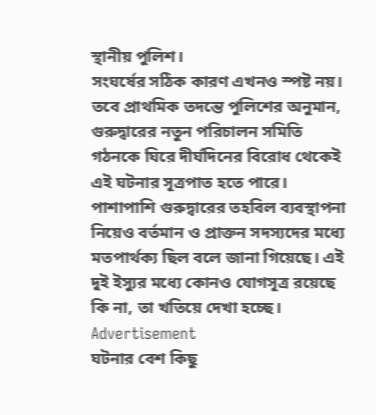স্থানীয় পুলিশ।
সংঘর্ষের সঠিক কারণ এখনও স্পষ্ট নয়। তবে প্রাথমিক তদন্তে পুলিশের অনুমান, গুরুদ্বারের নতুন পরিচালন সমিতি গঠনকে ঘিরে দীর্ঘদিনের বিরোধ থেকেই এই ঘটনার সূত্রপাত হতে পারে। পাশাপাশি গুরুদ্বারের তহবিল ব্যবস্থাপনা নিয়েও বর্তমান ও প্রাক্তন সদস্যদের মধ্যে মতপার্থক্য ছিল বলে জানা গিয়েছে। এই দুই ইস্যুর মধ্যে কোনও যোগসূত্র রয়েছে কি না, তা খতিয়ে দেখা হচ্ছে।
Advertisement
ঘটনার বেশ কিছু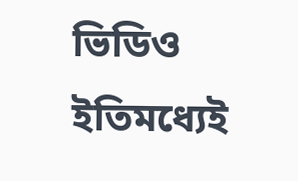ভিডিও ইতিমধ্যেই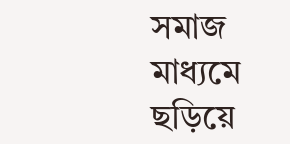সমাজ মাধ্যমে ছড়িয়ে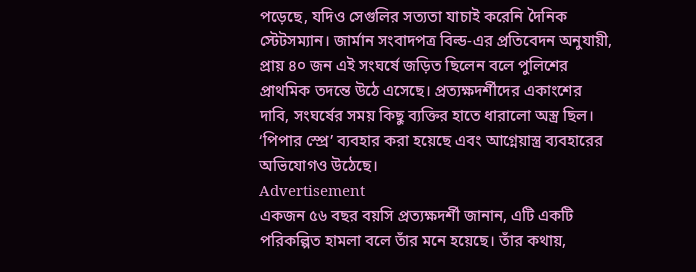পড়েছে, যদিও সেগুলির সত্যতা যাচাই করেনি দৈনিক স্টেটসম্যান। জার্মান সংবাদপত্র বিল্ড-এর প্রতিবেদন অনুযায়ী, প্রায় ৪০ জন এই সংঘর্ষে জড়িত ছিলেন বলে পুলিশের প্রাথমিক তদন্তে উঠে এসেছে। প্রত্যক্ষদর্শীদের একাংশের দাবি, সংঘর্ষের সময় কিছু ব্যক্তির হাতে ধারালো অস্ত্র ছিল। ‘পিপার স্প্রে’ ব্যবহার করা হয়েছে এবং আগ্নেয়াস্ত্র ব্যবহারের অভিযোগও উঠেছে।
Advertisement
একজন ৫৬ বছর বয়সি প্রত্যক্ষদর্শী জানান, এটি একটি পরিকল্পিত হামলা বলে তাঁর মনে হয়েছে। তাঁর কথায়,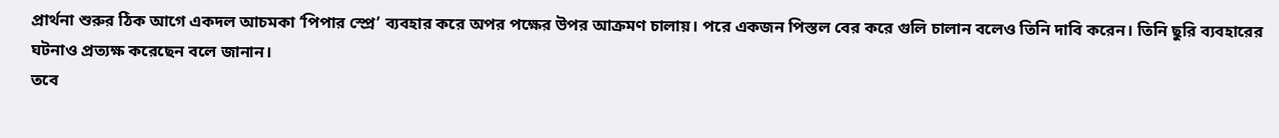প্রার্থনা শুরুর ঠিক আগে একদল আচমকা ‘পিপার স্প্রে’ ব্যবহার করে অপর পক্ষের উপর আক্রমণ চালায়। পরে একজন পিস্তল বের করে গুলি চালান বলেও তিনি দাবি করেন। তিনি ছুরি ব্যবহারের ঘটনাও প্রত্যক্ষ করেছেন বলে জানান।
তবে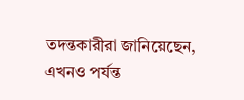তদন্তকারীরা জানিয়েছেন, এখনও পর্যন্ত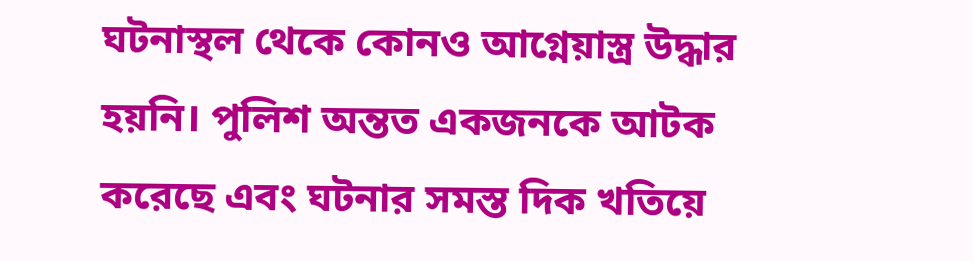ঘটনাস্থল থেকে কোনও আগ্নেয়াস্ত্র উদ্ধার হয়নি। পুলিশ অন্তত একজনকে আটক করেছে এবং ঘটনার সমস্ত দিক খতিয়ে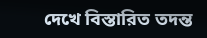দেখে বিস্তারিত তদন্ত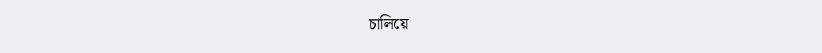চালিয়ে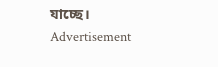যাচ্ছে।
Advertisement